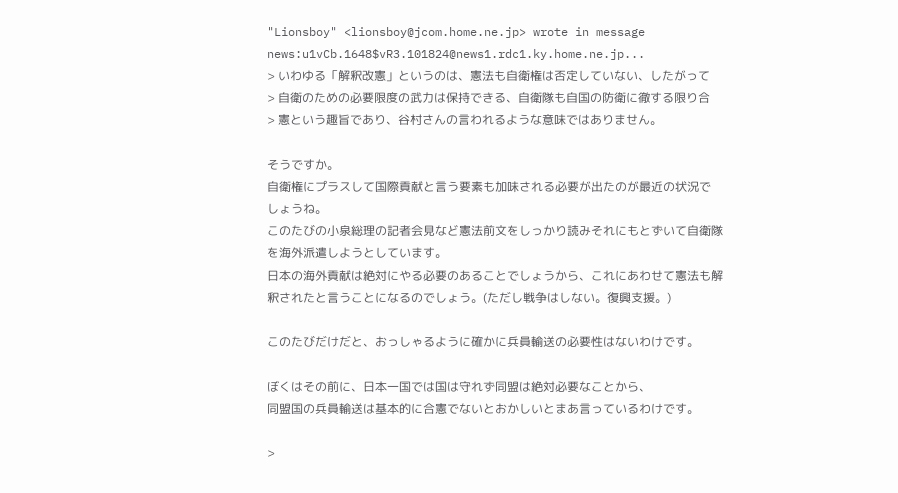"Lionsboy" <lionsboy@jcom.home.ne.jp> wrote in message
news:u1vCb.1648$vR3.101824@news1.rdc1.ky.home.ne.jp...
> いわゆる「解釈改憲」というのは、憲法も自衛権は否定していない、したがって
> 自衛のための必要限度の武力は保持できる、自衛隊も自国の防衛に徹する限り合
> 憲という趣旨であり、谷村さんの言われるような意味ではありません。

そうですか。
自衛権にプラスして国際貢献と言う要素も加味される必要が出たのが最近の状況で
しょうね。
このたびの小泉総理の記者会見など憲法前文をしっかり読みそれにもとずいて自衛隊
を海外派遣しようとしています。
日本の海外貢献は絶対にやる必要のあることでしょうから、これにあわせて憲法も解
釈されたと言うことになるのでしょう。(ただし戦争はしない。復興支援。)

このたびだけだと、おっしゃるように確かに兵員輸送の必要性はないわけです。

ぼくはその前に、日本一国では国は守れず同盟は絶対必要なことから、
同盟国の兵員輸送は基本的に合憲でないとおかしいとまあ言っているわけです。

>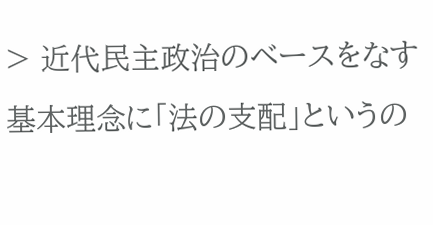> 近代民主政治のベースをなす基本理念に「法の支配」というの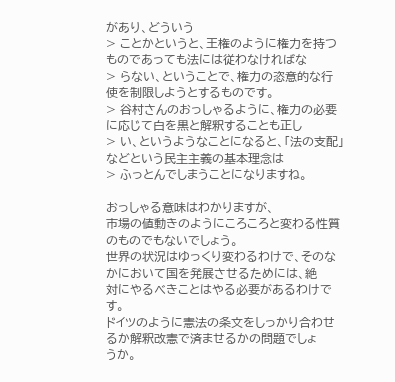があり、どういう
> ことかというと、王権のように権力を持つものであっても法には従わなければな
> らない、ということで、権力の恣意的な行使を制限しようとするものです。
> 谷村さんのおっしゃるように、権力の必要に応じて白を黒と解釈することも正し
> い、というようなことになると、「法の支配」などという民主主義の基本理念は
> ふっとんでしまうことになりますね。

おっしゃる意味はわかりますが、
市場の値動きのようにころころと変わる性質のものでもないでしょう。
世界の状況はゆっくり変わるわけで、そのなかにおいて国を発展させるためには、絶
対にやるべきことはやる必要があるわけです。
ドイツのように憲法の条文をしっかり合わせるか解釈改憲で済ませるかの問題でしょ
うか。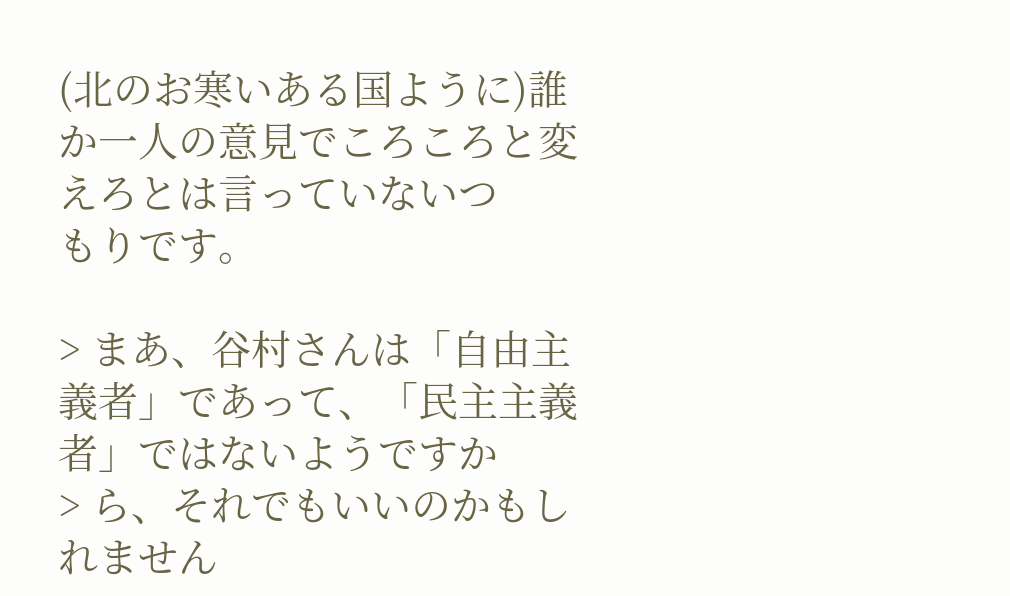(北のお寒いある国ように)誰か一人の意見でころころと変えろとは言っていないつ
もりです。

> まあ、谷村さんは「自由主義者」であって、「民主主義者」ではないようですか
> ら、それでもいいのかもしれません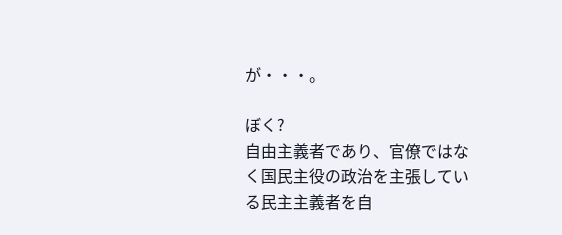が・・・。

ぼく?
自由主義者であり、官僚ではなく国民主役の政治を主張している民主主義者を自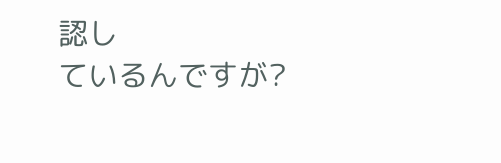認し
ているんですが?